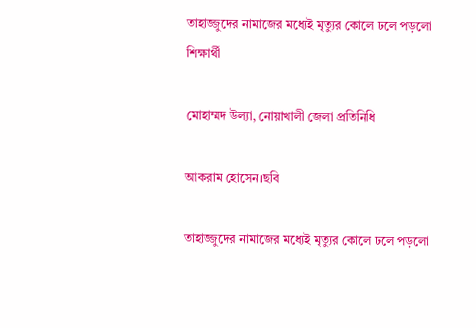তাহাজ্জুদের নামাজের মধ্যেই মৃত্যুর কোলে ঢলে পড়লো শিক্ষার্থী

মোহাম্মদ উল্যা, নোয়াখালী জেলা প্রতিনিধি

আকরাম হোসেন।ছবি

তাহাজ্জুদের নামাজের মধ্যেই মৃত্যুর কোলে ঢলে পড়লো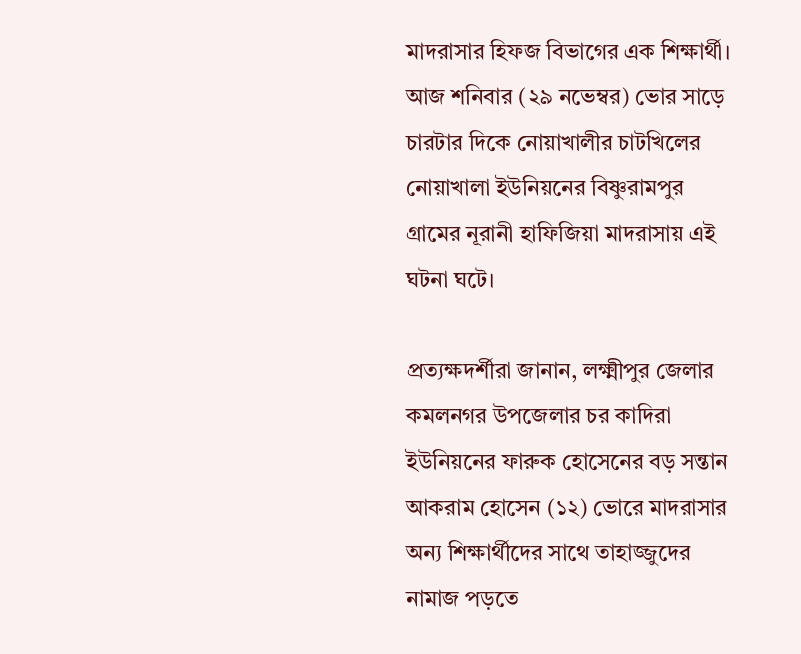মাদরাসার হিফজ বিভাগের এক শিক্ষার্থী। আজ শনিবার (২৯ নভেম্বর) ভোর সাড়ে চারটার দিকে নোয়াখালীর চাটখিলের নোয়াখালা ইউনিয়নের বিষ্ণুরামপুর গ্রামের নূরানী হাফিজিয়া মাদরাসায় এই ঘটনা ঘটে।

প্রত্যক্ষদর্শীরা জানান, লক্ষ্মীপুর জেলার কমলনগর উপজেলার চর কাদিরা ইউনিয়নের ফারুক হোসেনের বড় সন্তান আকরাম হোসেন (১২) ভোরে মাদরাসার অন্য শিক্ষার্থীদের সাথে তাহাজ্জুদের নামাজ পড়তে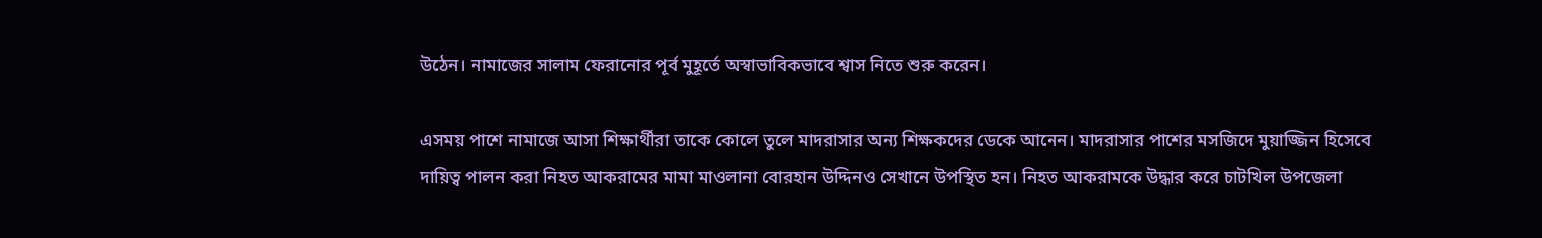উঠেন। নামাজের সালাম ফেরানোর পূর্ব মুহূর্তে অস্বাভাবিকভাবে শ্বাস নিতে শুরু করেন।

এসময় পাশে নামাজে আসা শিক্ষার্থীরা তাকে কোলে তুলে মাদরাসার অন্য শিক্ষকদের ডেকে আনেন। মাদরাসার পাশের মসজিদে মুয়াজ্জিন হিসেবে দায়িত্ব পালন করা নিহত আকরামের মামা মাওলানা বোরহান উদ্দিনও সেখানে উপস্থিত হন। নিহত আকরামকে উদ্ধার করে চাটখিল উপজেলা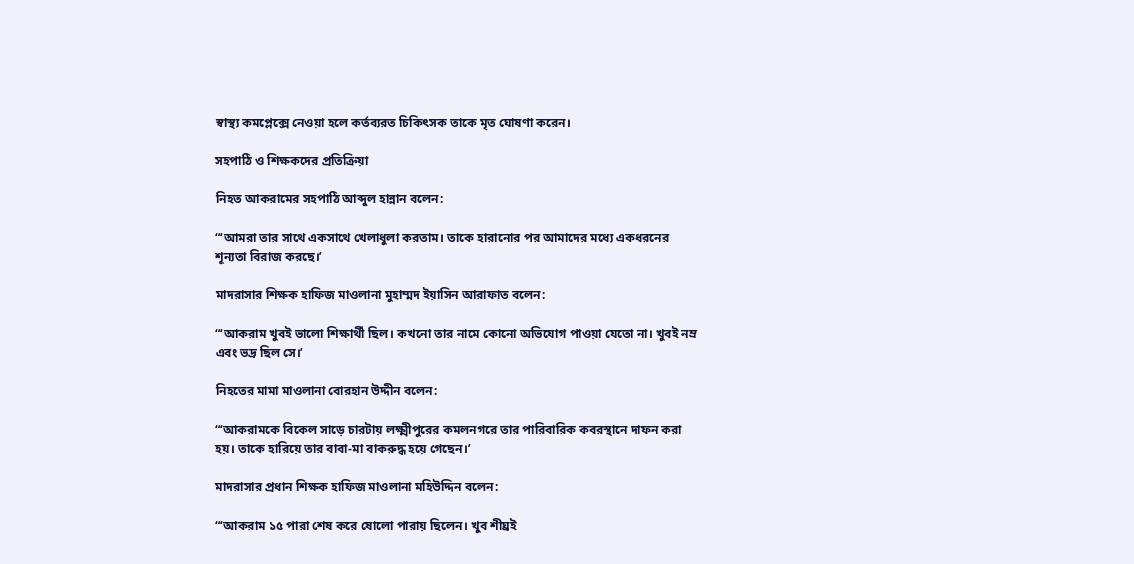স্বাস্থ্য কমপ্লেক্সে নেওয়া হলে কর্তব্যরত চিকিৎসক তাকে মৃত ঘোষণা করেন।

সহপাঠি ও শিক্ষকদের প্রতিক্রিয়া

নিহত আকরামের সহপাঠি আব্দুল হান্নান বলেন:

“‘আমরা তার সাথে একসাথে খেলাধুলা করতাম। তাকে হারানোর পর আমাদের মধ্যে একধরনের শূন্যতা বিরাজ করছে।’

মাদরাসার শিক্ষক হাফিজ মাওলানা মুহাম্মদ ইয়াসিন আরাফাত বলেন:

“‘আকরাম খুবই ভালো শিক্ষার্থী ছিল। কখনো তার নামে কোনো অভিযোগ পাওয়া যেতো না। খুবই নম্র এবং ভদ্র ছিল সে।’

নিহতের মামা মাওলানা বোরহান উদ্দীন বলেন:

“‘আকরামকে বিকেল সাড়ে চারটায় লক্ষ্মীপুরের কমলনগরে তার পারিবারিক কবরস্থানে দাফন করা হয়। তাকে হারিয়ে তার বাবা-মা বাকরুদ্ধ হয়ে গেছেন।’

মাদরাসার প্রধান শিক্ষক হাফিজ মাওলানা মহিউদ্দিন বলেন:

“‘আকরাম ১৫ পারা শেষ করে ষোলো পারায় ছিলেন। খুব শীঘ্রই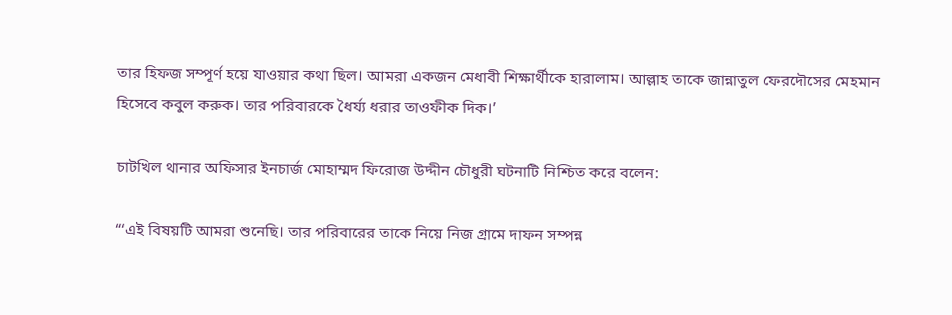তার হিফজ সম্পূর্ণ হয়ে যাওয়ার কথা ছিল। আমরা একজন মেধাবী শিক্ষার্থীকে হারালাম। আল্লাহ তাকে জান্নাতুল ফেরদৌসের মেহমান হিসেবে কবুল করুক। তার পরিবারকে ধৈর্য্য ধরার তাওফীক দিক।’

চাটখিল থানার অফিসার ইনচার্জ মোহাম্মদ ফিরোজ উদ্দীন চৌধুরী ঘটনাটি নিশ্চিত করে বলেন:

“‘এই বিষয়টি আমরা শুনেছি। তার পরিবারের তাকে নিয়ে নিজ গ্রামে দাফন সম্পন্ন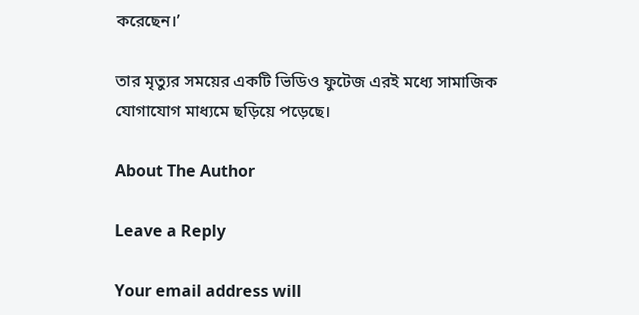করেছেন।’

তার মৃত্যুর সময়ের একটি ভিডিও ফুটেজ এরই মধ্যে সামাজিক যোগাযোগ মাধ্যমে ছড়িয়ে পড়েছে।

About The Author

Leave a Reply

Your email address will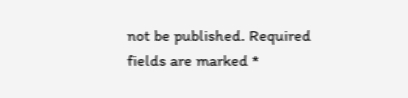not be published. Required fields are marked *